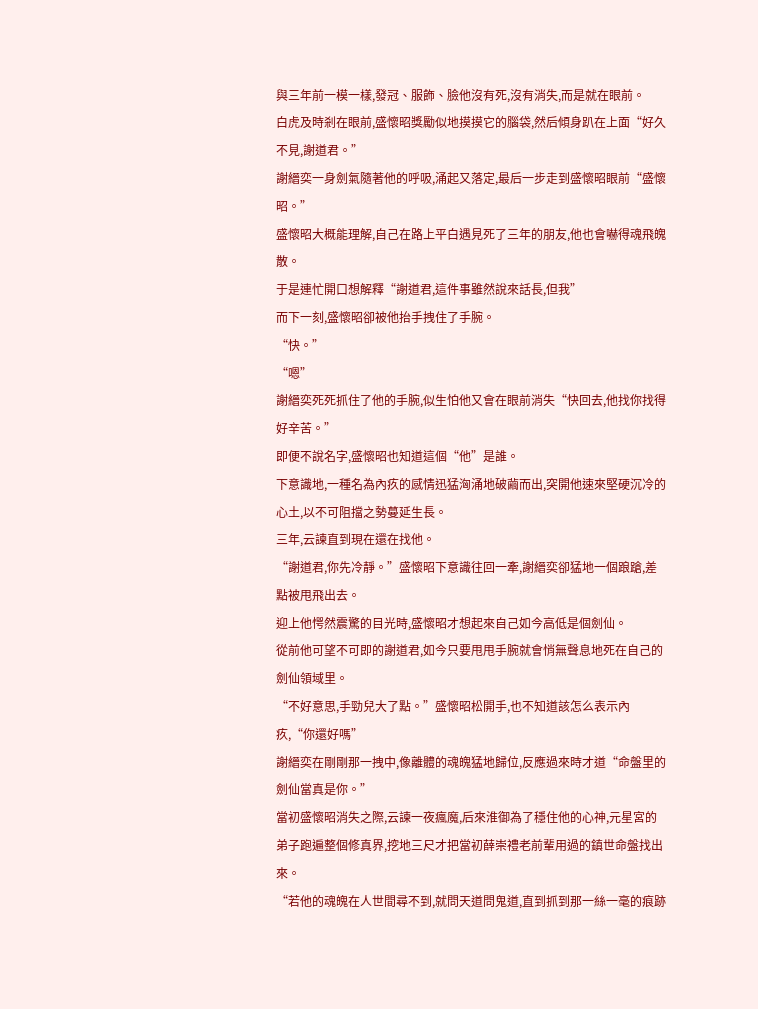與三年前一模一樣,發冠、服飾、臉他沒有死,沒有消失,而是就在眼前。
白虎及時剎在眼前,盛懷昭獎勵似地摸摸它的腦袋,然后傾身趴在上面“好久不見,謝道君。”
謝縉奕一身劍氣隨著他的呼吸,涌起又落定,最后一步走到盛懷昭眼前“盛懷昭。”
盛懷昭大概能理解,自己在路上平白遇見死了三年的朋友,他也會嚇得魂飛魄散。
于是連忙開口想解釋“謝道君,這件事雖然說來話長,但我”
而下一刻,盛懷昭卻被他抬手拽住了手腕。
“快。”
“嗯”
謝縉奕死死抓住了他的手腕,似生怕他又會在眼前消失“快回去,他找你找得好辛苦。”
即便不說名字,盛懷昭也知道這個“他”是誰。
下意識地,一種名為內疚的感情迅猛洶涌地破繭而出,突開他速來堅硬沉冷的心土,以不可阻擋之勢蔓延生長。
三年,云諫直到現在還在找他。
“謝道君,你先冷靜。”盛懷昭下意識往回一牽,謝縉奕卻猛地一個踉蹌,差點被甩飛出去。
迎上他愕然震驚的目光時,盛懷昭才想起來自己如今高低是個劍仙。
從前他可望不可即的謝道君,如今只要甩甩手腕就會悄無聲息地死在自己的劍仙領域里。
“不好意思,手勁兒大了點。”盛懷昭松開手,也不知道該怎么表示內疚,“你還好嗎”
謝縉奕在剛剛那一拽中,像離體的魂魄猛地歸位,反應過來時才道“命盤里的劍仙當真是你。”
當初盛懷昭消失之際,云諫一夜瘋魔,后來淮御為了穩住他的心神,元星宮的弟子跑遍整個修真界,挖地三尺才把當初薛崇禮老前輩用過的鎮世命盤找出來。
“若他的魂魄在人世間尋不到,就問天道問鬼道,直到抓到那一絲一毫的痕跡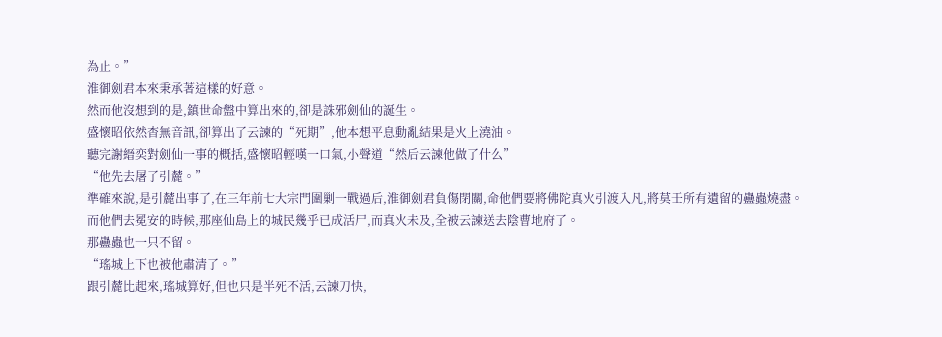為止。”
淮御劍君本來秉承著這樣的好意。
然而他沒想到的是,鎮世命盤中算出來的,卻是誅邪劍仙的誕生。
盛懷昭依然杳無音訊,卻算出了云諫的“死期”,他本想平息動亂結果是火上澆油。
聽完謝縉奕對劍仙一事的概括,盛懷昭輕嘆一口氣,小聲道“然后云諫他做了什么”
“他先去屠了引麓。”
準確來說,是引麓出事了,在三年前七大宗門圍剿一戰過后,淮御劍君負傷閉關,命他們要將佛陀真火引渡入凡,將莫壬所有遺留的蠱蟲燒盡。
而他們去冕安的時候,那座仙島上的城民幾乎已成活尸,而真火未及,全被云諫送去陰曹地府了。
那蠱蟲也一只不留。
“瑤城上下也被他肅清了。”
跟引麓比起來,瑤城算好,但也只是半死不活,云諫刀快,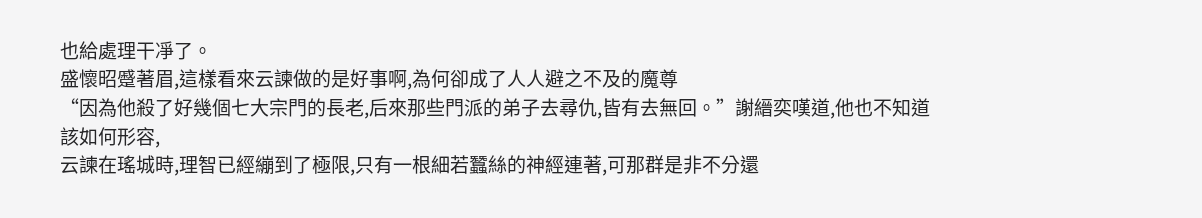也給處理干凈了。
盛懷昭蹙著眉,這樣看來云諫做的是好事啊,為何卻成了人人避之不及的魔尊
“因為他殺了好幾個七大宗門的長老,后來那些門派的弟子去尋仇,皆有去無回。”謝縉奕嘆道,他也不知道該如何形容,
云諫在瑤城時,理智已經繃到了極限,只有一根細若蠶絲的神經連著,可那群是非不分還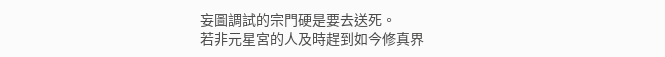妄圖調試的宗門硬是要去送死。
若非元星宮的人及時趕到如今修真界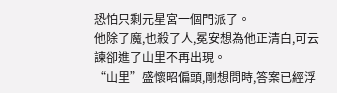恐怕只剩元星宮一個門派了。
他除了魔,也殺了人,冕安想為他正清白,可云諫卻進了山里不再出現。
“山里”盛懷昭偏頭,剛想問時,答案已經浮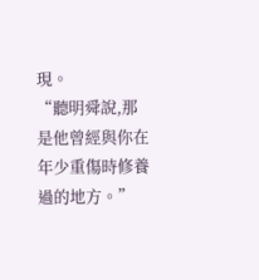現。
“聽明舜說,那是他曾經與你在年少重傷時修養過的地方。”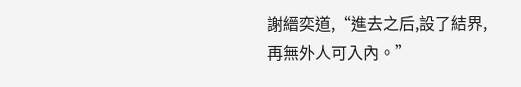謝縉奕道,“進去之后,設了結界,再無外人可入內。”